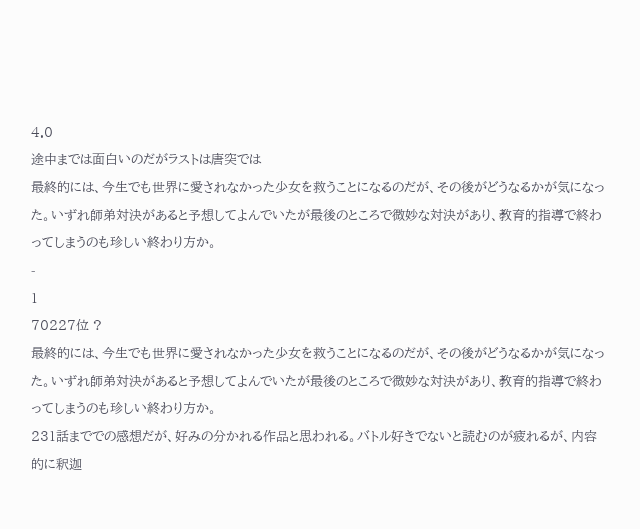4.0
途中までは面白いのだがラストは唐突では
最終的には、今生でも世界に愛されなかった少女を救うことになるのだが、その後がどうなるかが気になった。いずれ師弟対決があると予想してよんでいたが最後のところで微妙な対決があり、教育的指導で終わってしまうのも珍しい終わり方か。
-
1
70227位 ?
最終的には、今生でも世界に愛されなかった少女を救うことになるのだが、その後がどうなるかが気になった。いずれ師弟対決があると予想してよんでいたが最後のところで微妙な対決があり、教育的指導で終わってしまうのも珍しい終わり方か。
231話まででの感想だが、好みの分かれる作品と思われる。バトル好きでないと読むのが疲れるが、内容的に釈迦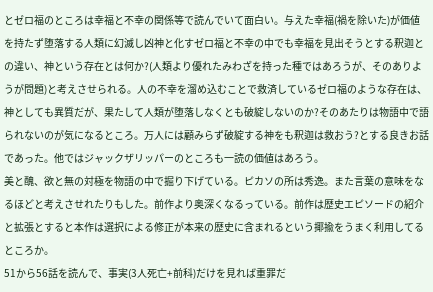とゼロ福のところは幸福と不幸の関係等で読んでいて面白い。与えた幸福(禍を除いた)が価値を持たず堕落する人類に幻滅し凶神と化すゼロ福と不幸の中でも幸福を見出そうとする釈迦との違い、神という存在とは何か?(人類より優れたみわざを持った種ではあろうが、そのありようが問題)と考えさせられる。人の不幸を溜め込むことで救済しているゼロ福のような存在は、神としても異質だが、果たして人類が堕落しなくとも破綻しないのか?そのあたりは物語中で語られないのが気になるところ。万人には顧みらず破綻する神をも釈迦は救おう?とする良きお話であった。他ではジャックザリッパーのところも一読の価値はあろう。
美と醜、欲と無の対極を物語の中で掘り下げている。ピカソの所は秀逸。また言葉の意味をなるほどと考えさせれたりもした。前作より奥深くなるっている。前作は歴史エピソードの紹介と拡張とすると本作は選択による修正が本来の歴史に含まれるという揶揄をうまく利用してるところか。
51から56話を読んで、事実(3人死亡+前科)だけを見れば重罪だ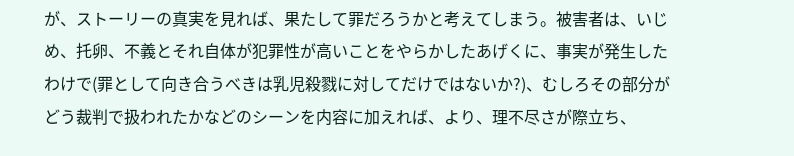が、ストーリーの真実を見れば、果たして罪だろうかと考えてしまう。被害者は、いじめ、托卵、不義とそれ自体が犯罪性が高いことをやらかしたあげくに、事実が発生したわけで(罪として向き合うべきは乳児殺戮に対してだけではないか?)、むしろその部分がどう裁判で扱われたかなどのシーンを内容に加えれば、より、理不尽さが際立ち、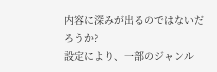内容に深みが出るのではないだろうか?
設定により、一部のジャンル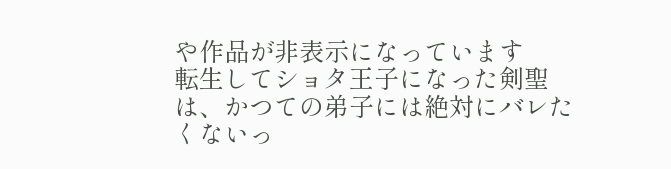や作品が非表示になっています
転生してショタ王子になった剣聖は、かつての弟子には絶対にバレたくないっ